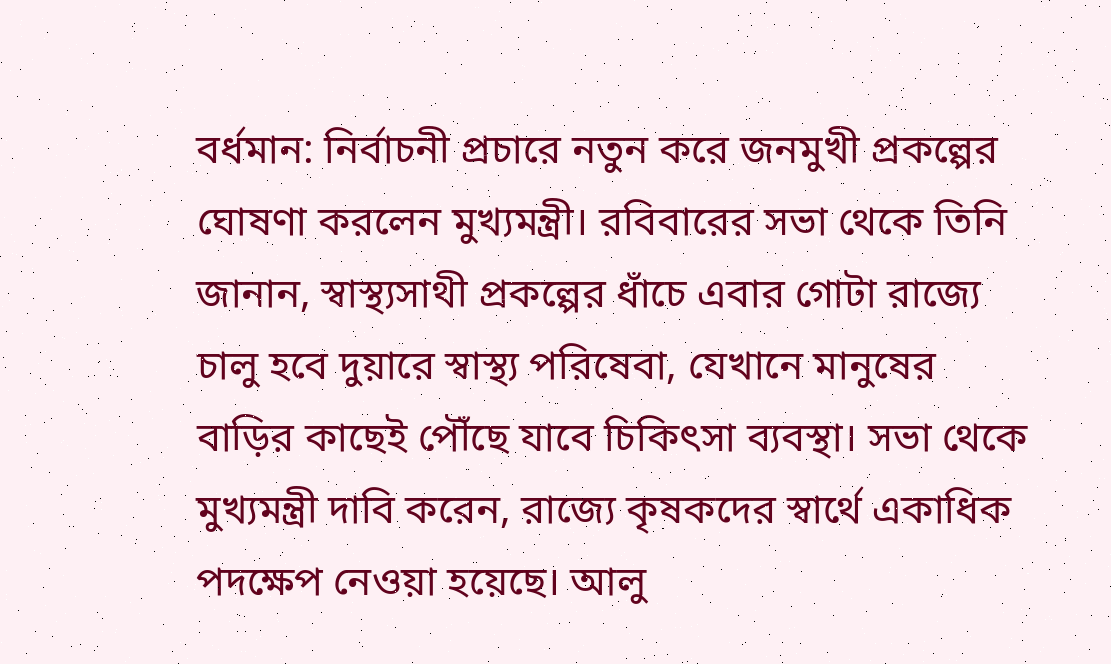বর্ধমান: নির্বাচনী প্রচারে নতুন করে জনমুখী প্রকল্পের ঘোষণা করলেন মুখ্যমন্ত্রী। রবিবারের সভা থেকে তিনি জানান, স্বাস্থ্যসাথী প্রকল্পের ধাঁচে এবার গোটা রাজ্যে চালু হবে দুয়ারে স্বাস্থ্য পরিষেবা, যেখানে মানুষের বাড়ির কাছেই পৌঁছে যাবে চিকিৎসা ব্যবস্থা। সভা থেকে মুখ্যমন্ত্রী দাবি করেন, রাজ্যে কৃষকদের স্বার্থে একাধিক পদক্ষেপ নেওয়া হয়েছে। আলু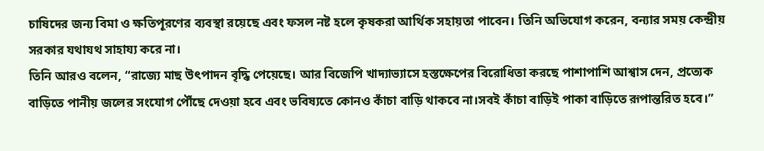চাষিদের জন্য বিমা ও ক্ষতিপূরণের ব্যবস্থা রয়েছে এবং ফসল নষ্ট হলে কৃষকরা আর্থিক সহায়তা পাবেন। তিনি অভিযোগ করেন, বন্যার সময় কেন্দ্রীয় সরকার যথাযথ সাহায্য করে না।
তিনি আরও বলেন, “রাজ্যে মাছ উৎপাদন বৃদ্ধি পেয়েছে। আর বিজেপি খাদ্যাভ্যাসে হস্তক্ষেপের বিরোধিতা করছে পাশাপাশি আশ্বাস দেন, প্রত্যেক বাড়িতে পানীয় জলের সংযোগ পৌঁছে দেওয়া হবে এবং ভবিষ্যতে কোনও কাঁচা বাড়ি থাকবে না।সবই কাঁচা বাড়িই পাকা বাড়িতে রূপান্তরিত হবে।”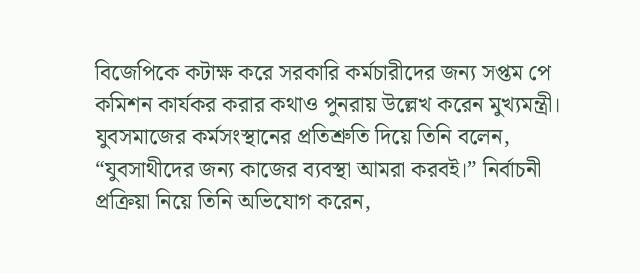বিজেপিকে কটাক্ষ করে সরকারি কর্মচারীদের জন্য সপ্তম পে কমিশন কার্যকর করার কথাও পুনরায় উল্লেখ করেন মুখ্যমন্ত্রী। যুবসমাজের কর্মসংস্থানের প্রতিশ্রুতি দিয়ে তিনি বলেন, “যুবসাথীদের জন্য কাজের ব্যবস্থা আমরা করবই।” নির্বাচনী প্রক্রিয়া নিয়ে তিনি অভিযোগ করেন,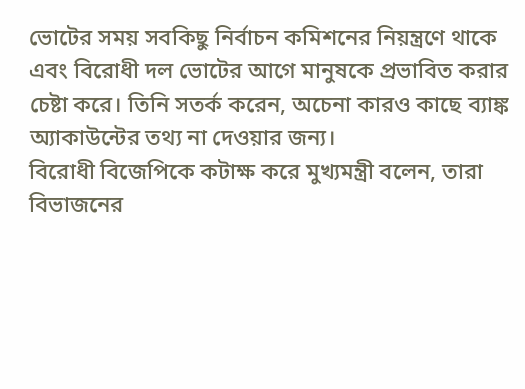ভোটের সময় সবকিছু নির্বাচন কমিশনের নিয়ন্ত্রণে থাকে এবং বিরোধী দল ভোটের আগে মানুষকে প্রভাবিত করার চেষ্টা করে। তিনি সতর্ক করেন, অচেনা কারও কাছে ব্যাঙ্ক অ্যাকাউন্টের তথ্য না দেওয়ার জন্য।
বিরোধী বিজেপিকে কটাক্ষ করে মুখ্যমন্ত্রী বলেন, তারা বিভাজনের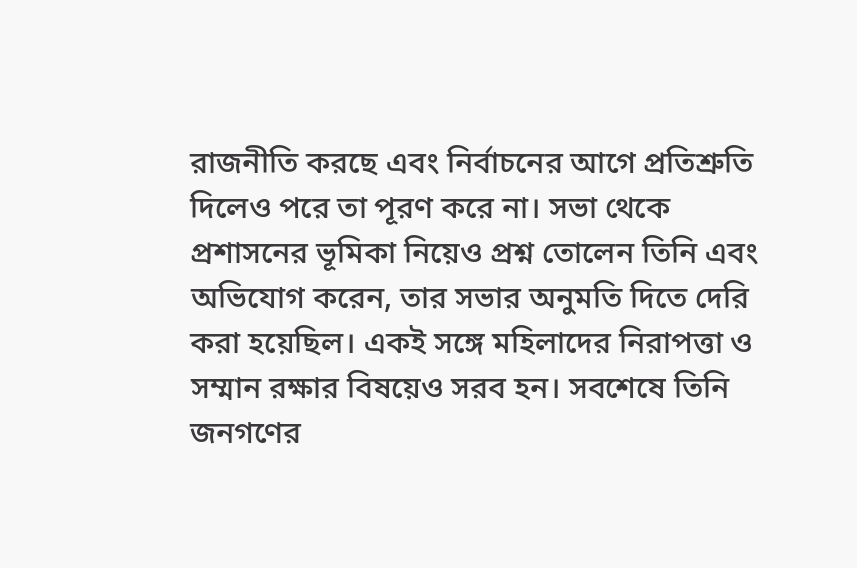রাজনীতি করছে এবং নির্বাচনের আগে প্রতিশ্রুতি দিলেও পরে তা পূরণ করে না। সভা থেকে প্রশাসনের ভূমিকা নিয়েও প্রশ্ন তোলেন তিনি এবং অভিযোগ করেন, তার সভার অনুমতি দিতে দেরি করা হয়েছিল। একই সঙ্গে মহিলাদের নিরাপত্তা ও সম্মান রক্ষার বিষয়েও সরব হন। সবশেষে তিনি জনগণের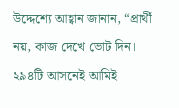উদ্দেশ্যে আহ্বান জানান, “প্রার্থী নয়, কাজ দেখে ভোট দিন। ২৯৪টি আসনেই আমিই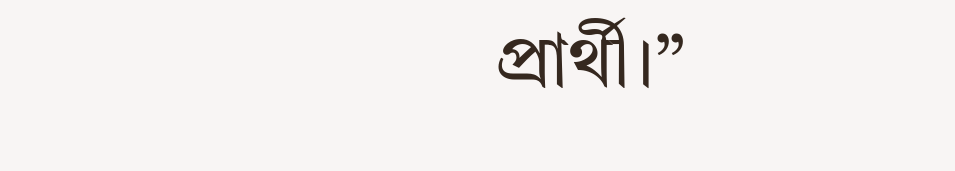প্রার্থী।”